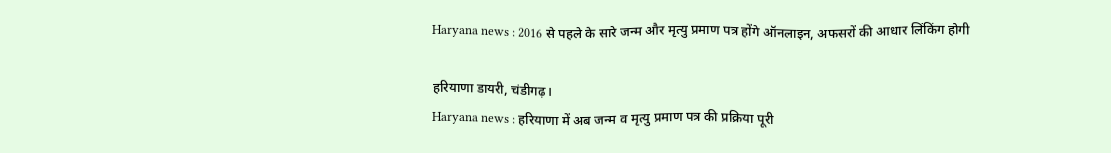Haryana news : 2016 से पहले के सारे जन्म और मृत्यु प्रमाण पत्र होंगे ऑनलाइन, अफसरों की आधार लिंकिंग होगी

हरियाणा डायरी, चंडीगढ़।
Haryana news : हरियाणा में अब जन्म व मृत्यु प्रमाण पत्र की प्रक्रिया पूरी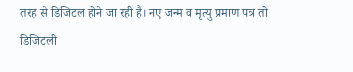तरह से डिजिटल होने जा रही है। नए जन्म व मृत्यु प्रमाण पत्र तो डिजिटली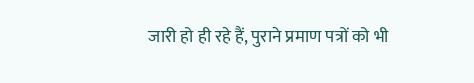जारी हो ही रहे हैं, पुराने प्रमाण पत्रों को भी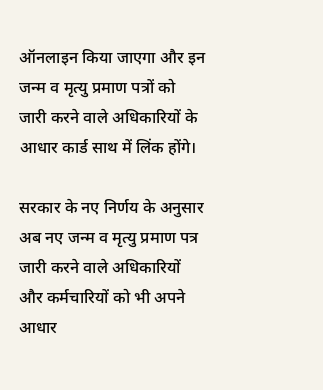ऑनलाइन किया जाएगा और इन जन्म व मृत्यु प्रमाण पत्रों को जारी करने वाले अधिकारियों के आधार कार्ड साथ में लिंक होंगे।

सरकार के नए निर्णय के अनुसार अब नए जन्म व मृत्यु प्रमाण पत्र जारी करने वाले अधिकारियों और कर्मचारियों को भी अपने आधार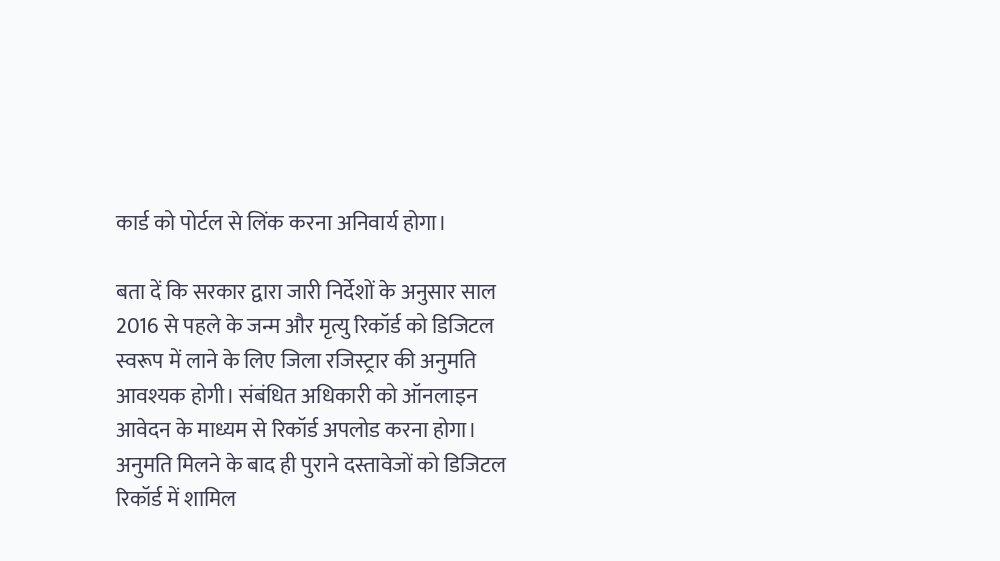कार्ड को पोर्टल से लिंक करना अनिवार्य होगा।

बता दें कि सरकार द्वारा जारी निर्देशों के अनुसार साल 2016 से पहले के जन्म और मृत्यु रिकॉर्ड को डिजिटल स्वरूप में लाने के लिए जिला रजिस्ट्रार की अनुमति आवश्यक होगी। संबंधित अधिकारी को ऑनलाइन आवेदन के माध्यम से रिकॉर्ड अपलोड करना होगा। अनुमति मिलने के बाद ही पुराने दस्तावेजों को डिजिटल रिकॉर्ड में शामिल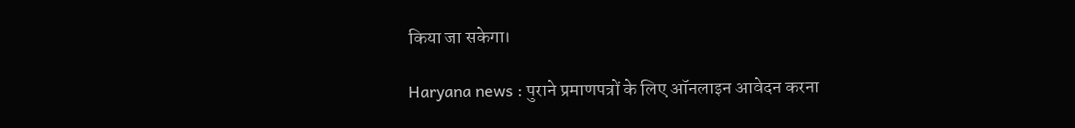किया जा सकेगा।

Haryana news : पुराने प्रमाणपत्रों के लिए ऑनलाइन आवेदन करना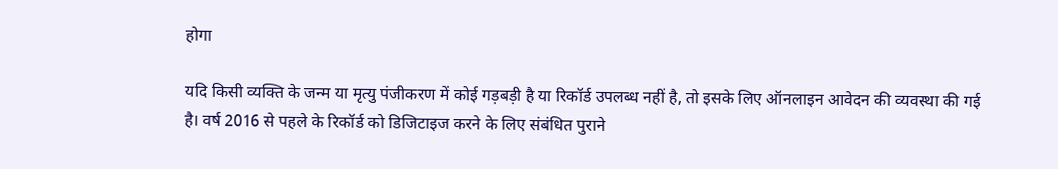होगा

यदि किसी व्यक्ति के जन्म या मृत्यु पंजीकरण में कोई गड़बड़ी है या रिकॉर्ड उपलब्ध नहीं है, तो इसके लिए ऑनलाइन आवेदन की व्यवस्था की गई है। वर्ष 2016 से पहले के रिकॉर्ड को डिजिटाइज करने के लिए संबंधित पुराने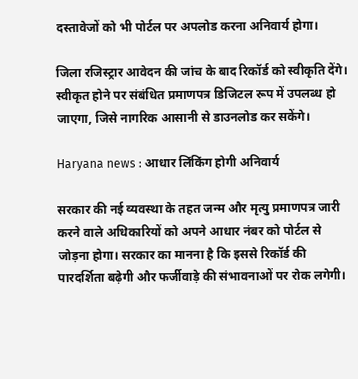दस्तावेजों को भी पोर्टल पर अपलोड करना अनिवार्य होगा।

जिला रजिस्ट्रार आवेदन की जांच के बाद रिकॉर्ड को स्वीकृति देंगे। स्वीकृत होने पर संबंधित प्रमाणपत्र डिजिटल रूप में उपलब्ध हो जाएगा, जिसे नागरिक आसानी से डाउनलोड कर सकेंगे।

Haryana news : आधार लिंकिंग होगी अनिवार्य

सरकार की नई व्यवस्था के तहत जन्म और मृत्यु प्रमाणपत्र जारी करने वाले अधिकारियों को अपने आधार नंबर को पोर्टल से जोड़ना होगा। सरकार का मानना है कि इससे रिकॉर्ड की पारदर्शिता बढ़ेगी और फर्जीवाड़े की संभावनाओं पर रोक लगेगी।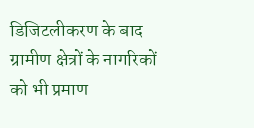डिजिटलीकरण के बाद ग्रामीण क्षेत्रों के नागरिकों को भी प्रमाण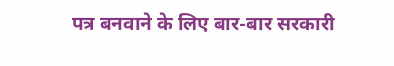पत्र बनवाने के लिए बार-बार सरकारी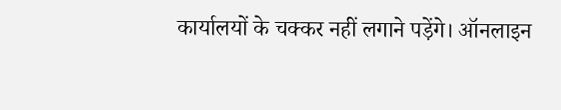कार्यालयों के चक्कर नहीं लगाने पड़ेंगे। ऑनलाइन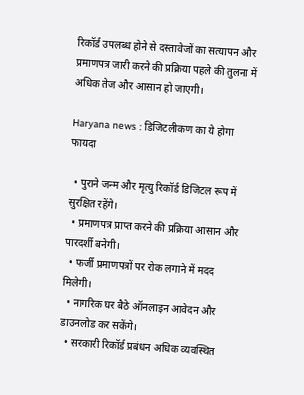रिकॉर्ड उपलब्ध होने से दस्तावेजों का सत्यापन और प्रमाणपत्र जारी करने की प्रक्रिया पहले की तुलना में अधिक तेज और आसान हो जाएगी।

Haryana news : डिजिटलीकण का ये होगा फायदा

  • पुराने जन्म और मृत्यु रिकॉर्ड डिजिटल रूप में सुरक्षित रहेंगे।
  • प्रमाणपत्र प्राप्त करने की प्रक्रिया आसान और पारदर्शी बनेगी।
  • फर्जी प्रमाणपत्रों पर रोक लगाने में मदद मिलेगी।
  • नागरिक घर बैठे ऑनलाइन आवेदन और डाउनलोड कर सकेंगे।
  • सरकारी रिकॉर्ड प्रबंधन अधिक व्यवस्थित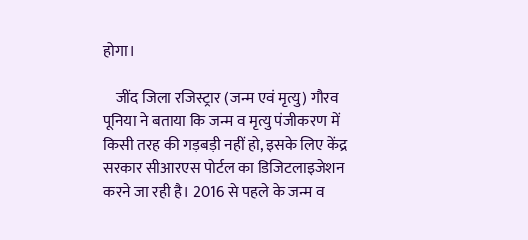होगा।

    जींद जिला रजिस्ट्रार (जन्म एवं मृत्यु) गौरव पूनिया ने बताया कि जन्म व मृत्यु पंजीकरण में किसी तरह की गड़बड़ी नहीं हो, इसके लिए केंद्र सरकार सीआरएस पोर्टल का डिजिटलाइजेशन करने जा रही है। 2016 से पहले के जन्म व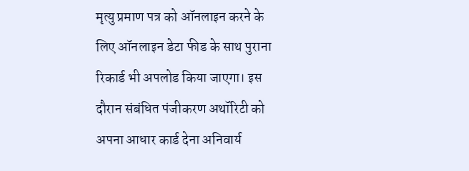मृत्यु प्रमाण पत्र को ऑनलाइन करने के लिए ऑनलाइन डेटा फीड के साथ पुराना रिकार्ड भी अपलोड किया जाएगा। इस दौरान संबंधित पंजीकरण अथॉरिटी को अपना आधार कार्ड देना अनिवार्य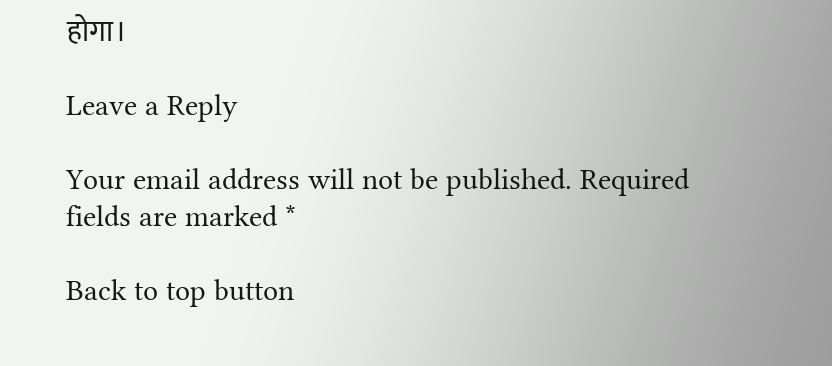होगा।

Leave a Reply

Your email address will not be published. Required fields are marked *

Back to top button